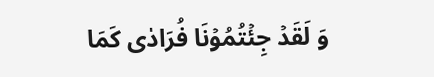وَ لَقَدۡ جِئۡتُمُوۡنَا فُرَادٰی کَمَا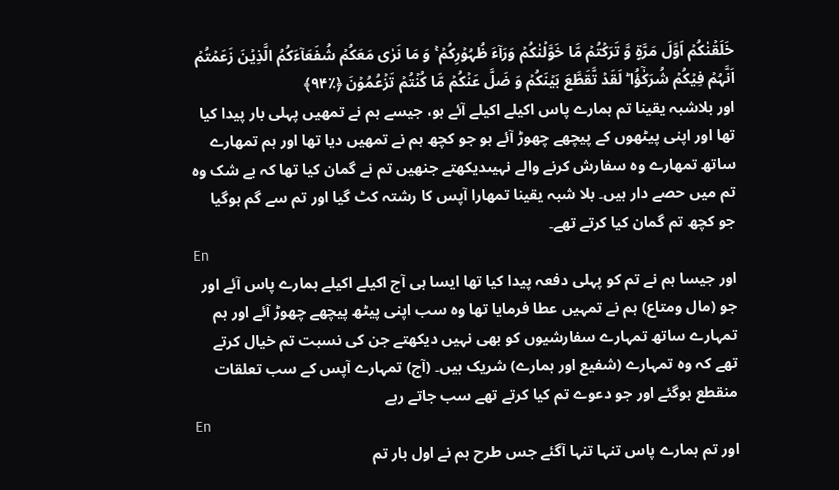خَلَقۡنٰکُمۡ اَوَّلَ مَرَّۃٍ وَّ تَرَکۡتُمۡ مَّا خَوَّلۡنٰکُمۡ وَرَآءَ ظُہُوۡرِکُمۡ ۚ وَ مَا نَرٰی مَعَکُمۡ شُفَعَآءَکُمُ الَّذِیۡنَ زَعَمۡتُمۡ اَنَّہُمۡ فِیۡکُمۡ شُرَکٰٓؤُا ؕ لَقَدۡ تَّقَطَّعَ بَیۡنَکُمۡ وَ ضَلَّ عَنۡکُمۡ مَّا کُنۡتُمۡ تَزۡعُمُوۡنَ ﴿٪۹۴﴾
اور بلاشبہ یقینا تم ہمارے پاس اکیلے اکیلے آئے ہو، جیسے ہم نے تمھیں پہلی بار پیدا کیا تھا اور اپنی پیٹھوں کے پیچھے چھوڑ آئے ہو جو کچھ ہم نے تمھیں دیا تھا اور ہم تمھارے ساتھ تمھارے وہ سفارش کرنے والے نہیںدیکھتے جنھیں تم نے گمان کیا تھا کہ بے شک وہ تم میں حصے دار ہیں۔ بلا شبہ یقینا تمھارا آپس کا رشتہ کٹ گیا اور تم سے گم ہوگیا جو کچھ تم گمان کیا کرتے تھے۔
En
اور جیسا ہم نے تم کو پہلی دفعہ پیدا کیا تھا ایسا ہی آج اکیلے اکیلے ہمارے پاس آئے اور جو (مال ومتاع) ہم نے تمہیں عطا فرمایا تھا وہ سب اپنی پیٹھ پیچھے چھوڑ آئے اور ہم تمہارے ساتھ تمہارے سفارشیوں کو بھی نہیں دیکھتے جن کی نسبت تم خیال کرتے تھے کہ وہ تمہارے (شفیع اور ہمارے) شریک ہیں۔ (آج) تمہارے آپس کے سب تعلقات منقطع ہوگئے اور جو دعوے تم کیا کرتے تھے سب جاتے رہے
En
اور تم ہمارے پاس تنہا تنہا آگئے جس طرح ہم نے اول بار تم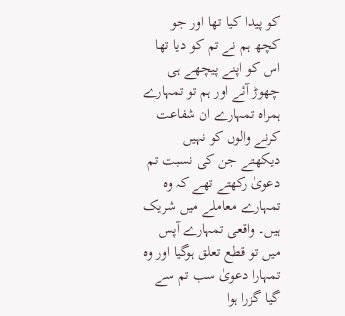کو پیدا کیا تھا اور جو کچھ ہم نے تم کو دیا تھا اس کو اپنے پیچھے ہی چھوڑ آئے اور ہم تو تمہارے ہمراه تمہارے ان شفاعت کرنے والوں کو نہیں دیکھتے جن کی نسبت تم دعویٰ رکھتے تھے کہ وه تمہارے معاملے میں شریک ہیں۔ واقعی تمہارے آپس میں تو قطع تعلق ہوگیا اور وه تمہارا دعویٰ سب تم سے گیا گزرا ہوا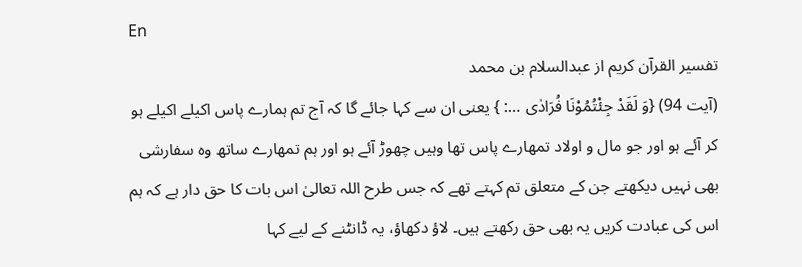En
تفسیر القرآن کریم از عبدالسلام بن محمد
(آیت 94) {وَ لَقَدْ جِئْتُمُوْنَا فُرَادٰى …: } یعنی ان سے کہا جائے گا کہ آج تم ہمارے پاس اکیلے اکیلے ہو کر آئے ہو اور جو مال و اولاد تمھارے پاس تھا وہیں چھوڑ آئے ہو اور ہم تمھارے ساتھ وہ سفارشی بھی نہیں دیکھتے جن کے متعلق تم کہتے تھے کہ جس طرح اللہ تعالیٰ اس بات کا حق دار ہے کہ ہم اس کی عبادت کریں یہ بھی حق رکھتے ہیں۔ لاؤ دکھاؤ، یہ ڈانٹنے کے لیے کہا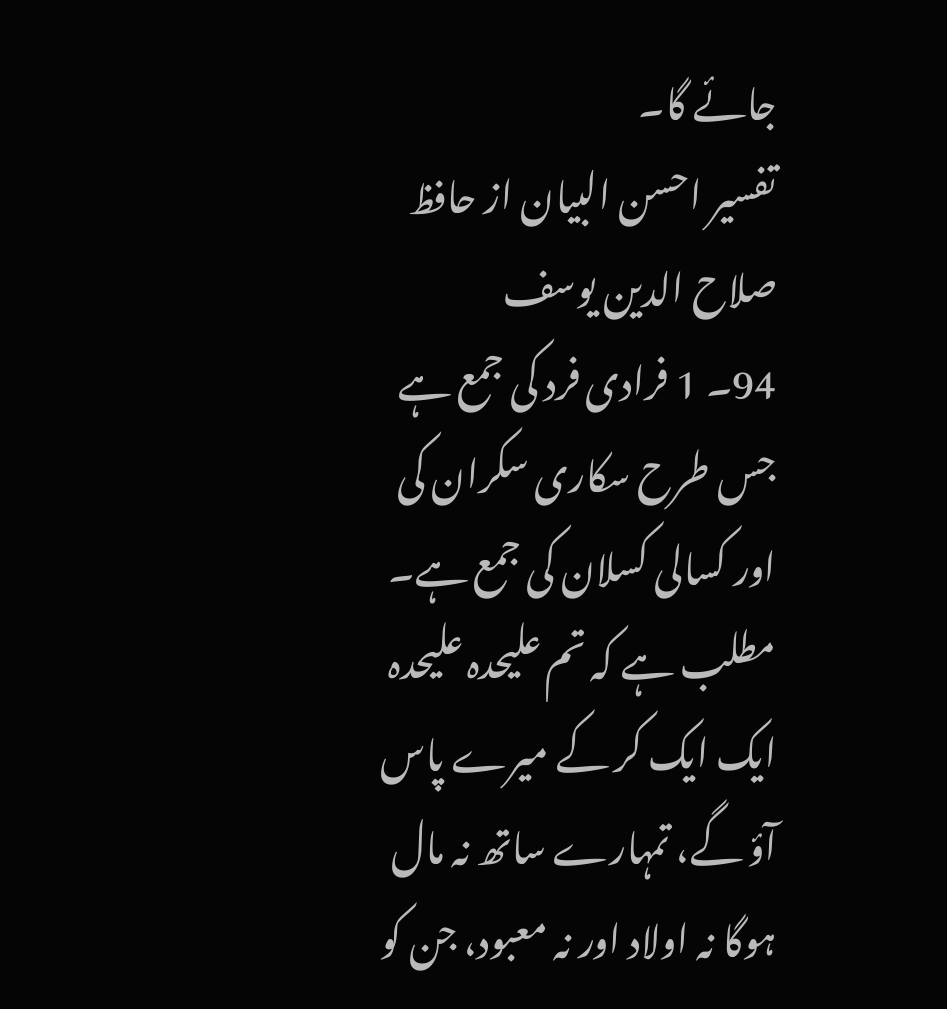جائے گا۔
تفسیر احسن البیان از حافظ صلاح الدین یوسف
94۔ 1 فرادی فرد کی جمع ہے جس طرح سکاری سکران کی اور کسالی کسلان کی جمع ہے۔ مطلب ہے کہ تم علیحدہ علیحدہ ایک ایک کر کے میرے پاس آؤ گے، تمہارے ساتھ نہ مال ہوگا نہ اولاد اور نہ معبود، جن کو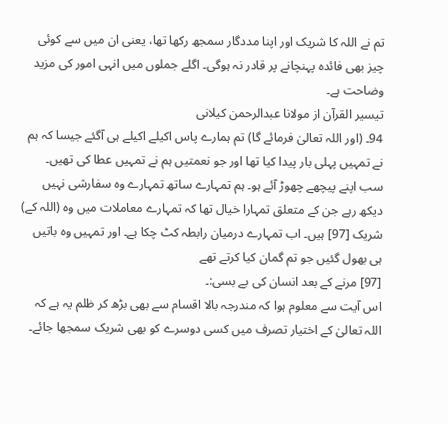تم نے اللہ کا شریک اور اپنا مددگار سمجھ رکھا تھا، یعنی ان میں سے کوئی چیز بھی فائدہ پہنچانے پر قادر نہ ہوگی۔ اگلے جملوں میں انہی امور کی مزید وضاحت ہے۔
تيسير القرآن از مولانا عبدالرحمن کیلانی
94۔ (اور اللہ تعالیٰ فرمائے گا) تم ہمارے پاس اکیلے اکیلے ہی آگئے جیسا کہ ہم نے تمہیں پہلی بار پیدا کیا تھا اور جو نعمتیں ہم نے تمہیں عطا کی تھیں۔ سب اپنے پیچھے چھوڑ آئے ہو۔ ہم تمہارے ساتھ تمہارے وہ سفارشی نہیں دیکھ رہے جن کے متعلق تمہارا خیال تھا کہ تمہارے معاملات میں وہ (اللہ کے) شریک [97] ہیں۔ اب تمہارے درمیان رابطہ کٹ چکا ہے۔ اور تمہیں وہ باتیں ہی بھول گئیں جو تم گمان کیا کرتے تھے
[97] مرنے کے بعد انسان کی بے بسی:۔
اس آیت سے معلوم ہوا کہ مندرجہ بالا اقسام سے بھی بڑھ کر ظلم یہ ہے کہ اللہ تعالیٰ کے اختیار تصرف میں کسی دوسرے کو بھی شریک سمجھا جائے۔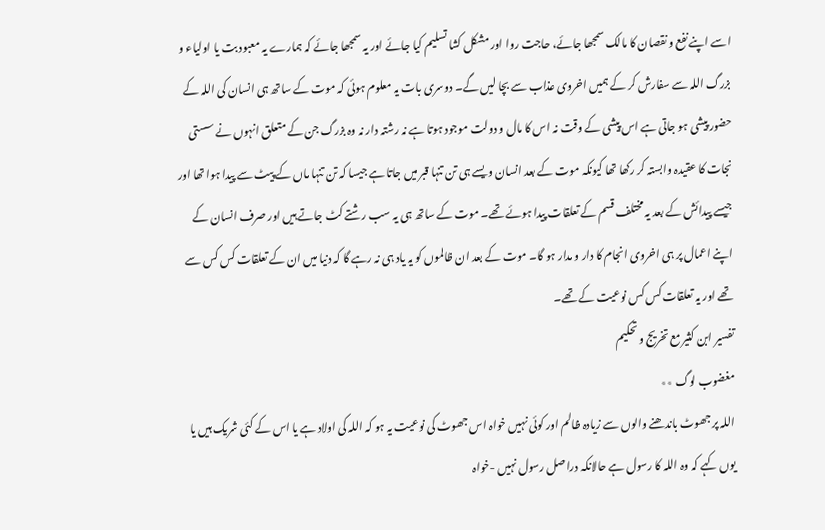اسے اپنے نفع و نقصان کا مالک سمجھا جائے، حاجت روا اور مشکل کشا تسلیم کیا جائے اور یہ سمجھا جائے کہ ہمارے یہ معبود بت یا اولیاء و بزرگ اللہ سے سفارش کر کے ہمیں اخروی عذاب سے بچا لیں گے۔ دوسری بات یہ معلوم ہوئی کہ موت کے ساتھ ہی انسان کی اللہ کے حضور پیشی ہو جاتی ہے اس پیشی کے وقت نہ اس کا مال و دولت موجود ہوتا ہے نہ رشتہ دار نہ وہ بزرگ جن کے متعلق انہوں نے سستی نجات کا عقیدہ وابستہ کر رکھا تھا کیونکہ موت کے بعد انسان ویسے ہی تن تنہا قبر میں جاتا ہے جیسا کہ تن تنہا ماں کے پیٹ سے پیدا ہوا تھا اور جیسے پیدائش کے بعد یہ مختلف قسم کے تعلقات پیدا ہوئے تھے۔ موت کے ساتھ ہی یہ سب رشتے کٹ جاتے ہیں اور صرف انسان کے اپنے اعمال پر ہی اخروی انجام کا دار و مدار ہو گا۔ موت کے بعد ان ظالموں کو یہ یاد ہی نہ رہے گا کہ دنیا میں ان کے تعلقات کس کس سے تھے اور یہ تعلقات کس کس نوعیت کے تھے۔
تفسیر ابن کثیر مع تخریج و تحکیم
مغضوب لوگ ٭٭
اللہ پر جھوٹ باندھنے والوں سے زیادہ ظالم اور کوئی نہیں خواہ اس جھوٹ کی نوعیت یہ ہو کہ اللہ کی اولاد ہے یا اس کے کئی شریک ہیں یا یوں کہے کہ وہ اللہ کا رسول ہے حالانکہ دراصل رسول نہیں -خواہ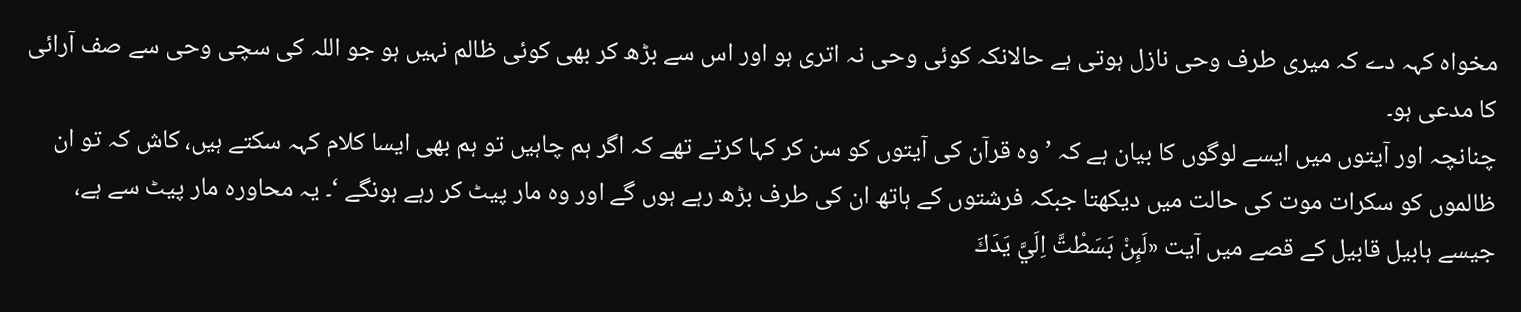مخواہ کہہ دے کہ میری طرف وحی نازل ہوتی ہے حالانکہ کوئی وحی نہ اتری ہو اور اس سے بڑھ کر بھی کوئی ظالم نہیں ہو جو اللہ کی سچی وحی سے صف آرائی کا مدعی ہو۔
چنانچہ اور آیتوں میں ایسے لوگوں کا بیان ہے کہ ’ وہ قرآن کی آیتوں کو سن کر کہا کرتے تھے کہ اگر ہم چاہیں تو ہم بھی ایسا کلام کہہ سکتے ہیں، کاش کہ تو ان ظالموں کو سکرات موت کی حالت میں دیکھتا جبکہ فرشتوں کے ہاتھ ان کی طرف بڑھ رہے ہوں گے اور وہ مار پیٹ کر رہے ہونگے ‘۔ یہ محاورہ مار پیٹ سے ہے، جیسے ہابیل قابیل کے قصے میں آیت «لَىِٕنْ بَسَطْتَّ اِلَيَّ يَدَكَ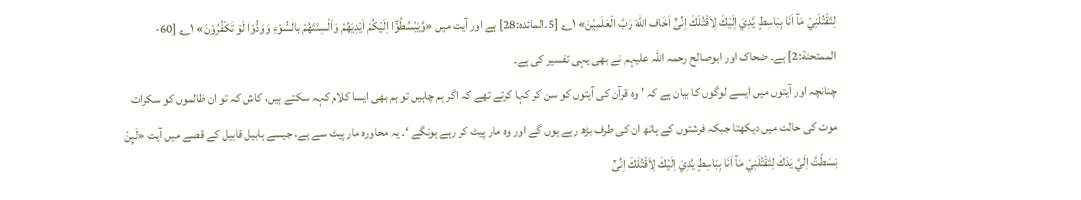لِتَقْتُلَنِيْ مَآ اَنَا بِبَاسِطٍ يَّدِيَ اِلَيْكَ لِاَقْتُلَكَ اِنِّىْٓ اَخَاف اللّٰهَ رَبَّ الْعٰلَمِيْنَ» ۱؎ [5۔المائدہ:28] ہے اور آیت میں «وَّيَبْسُطُوْٓا اِلَيْكُمْ اَيْدِيَهُمْ وَاَلْسِنَتَهُمْ بالسُّوْءِ وَوَدُّوْا لَوْ تَكْفُرُوْنَ» ۱؎ [60-الممتحنة:2] ہے۔ ضحاک اور ابوصالح رحمہ اللہ علیہم نے بھی یہی تفسیر کی ہے۔
چنانچہ اور آیتوں میں ایسے لوگوں کا بیان ہے کہ ’ وہ قرآن کی آیتوں کو سن کر کہا کرتے تھے کہ اگر ہم چاہیں تو ہم بھی ایسا کلام کہہ سکتے ہیں، کاش کہ تو ان ظالموں کو سکرات موت کی حالت میں دیکھتا جبکہ فرشتوں کے ہاتھ ان کی طرف بڑھ رہے ہوں گے اور وہ مار پیٹ کر رہے ہونگے ‘۔ یہ محاورہ مار پیٹ سے ہے، جیسے ہابیل قابیل کے قصے میں آیت «لَىِٕنْ بَسَطْتَّ اِلَيَّ يَدَكَ لِتَقْتُلَنِيْ مَآ اَنَا بِبَاسِطٍ يَّدِيَ اِلَيْكَ لِاَقْتُلَكَ اِنِّىْٓ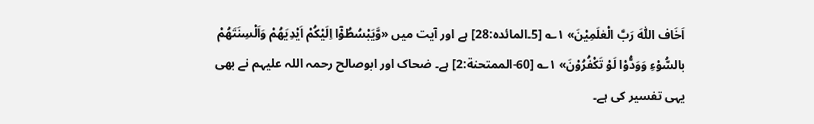اَخَاف اللّٰهَ رَبَّ الْعٰلَمِيْنَ» ۱؎ [5۔المائدہ:28] ہے اور آیت میں «وَّيَبْسُطُوْٓا اِلَيْكُمْ اَيْدِيَهُمْ وَاَلْسِنَتَهُمْ بالسُّوْءِ وَوَدُّوْا لَوْ تَكْفُرُوْنَ» ۱؎ [60-الممتحنة:2] ہے۔ ضحاک اور ابوصالح رحمہ اللہ علیہم نے بھی یہی تفسیر کی ہے۔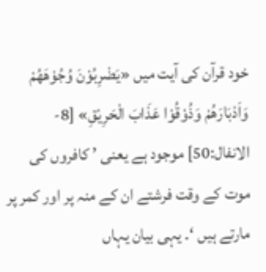خود قرآن کی آیت میں «يَضْرِبُوْنَ وُجُوْهَهُمْ وَاَدْبَارَهُمْ وَذُوْقُوْا عَذَابَ الْحَرِيْقِ» [8-الانفال:50] موجود ہے یعنی ’ کافروں کی موت کے وقت فرشتے ان کے منہ پر اور کمر پر مارتے ہیں ‘۔ یہی بیان یہاں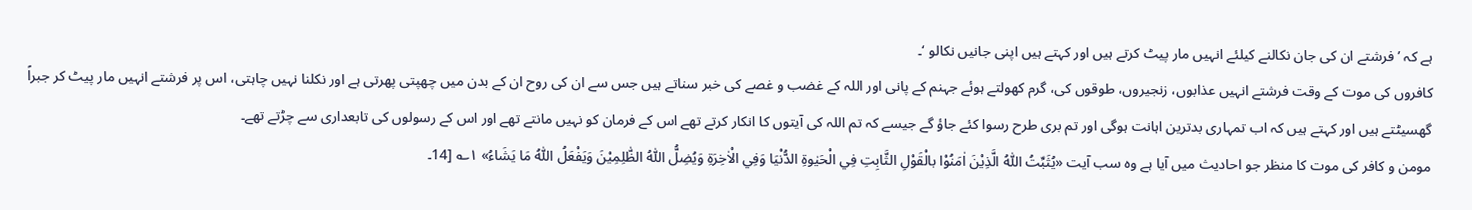ہے کہ ’ فرشتے ان کی جان نکالنے کیلئے انہیں مار پیٹ کرتے ہیں اور کہتے ہیں اپنی جانیں نکالو ‘۔
کافروں کی موت کے وقت فرشتے انہیں عذابوں، زنجیروں، طوقوں کی، گرم کھولتے ہوئے جہنم کے پانی اور اللہ کے غضب و غصے کی خبر سناتے ہیں جس سے ان کی روح ان کے بدن میں چھپتی پھرتی ہے اور نکلنا نہیں چاہتی، اس پر فرشتے انہیں مار پیٹ کر جبراً گھسیٹتے ہیں اور کہتے ہیں کہ اب تمہاری بدترین اہانت ہوگی اور تم بری طرح رسوا کئے جاؤ گے جیسے کہ تم اللہ کی آیتوں کا انکار کرتے تھے اس کے فرمان کو نہیں مانتے تھے اور اس کے رسولوں کی تابعداری سے چڑتے تھے۔
مومن و کافر کی موت کا منظر جو احادیث میں آیا ہے وہ سب آیت «يُثَبِّتُ اللّٰهُ الَّذِيْنَ اٰمَنُوْا بالْقَوْلِ الثَّابِتِ فِي الْحَيٰوةِ الدُّنْيَا وَفِي الْاٰخِرَةِ وَيُضِلُّ اللّٰهُ الظّٰلِمِيْنَ وَيَفْعَلُ اللّٰهُ مَا يَشَاءُ» ۱؎ [14۔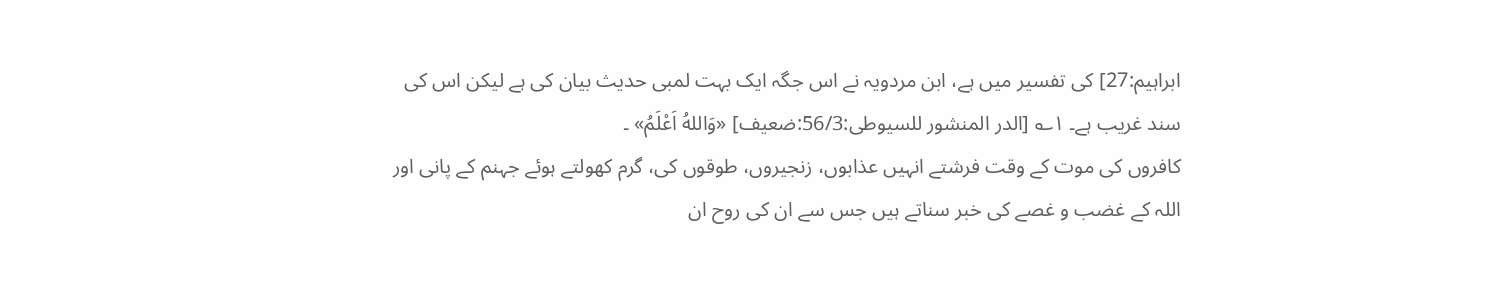ابراہیم:27] کی تفسیر میں ہے، ابن مردویہ نے اس جگہ ایک بہت لمبی حدیث بیان کی ہے لیکن اس کی سند غریب ہے۔ ۱؎ [الدر المنشور للسیوطی:56/3:ضعیف] «وَاللهُ اَعْلَمُ» ۔
کافروں کی موت کے وقت فرشتے انہیں عذابوں، زنجیروں، طوقوں کی، گرم کھولتے ہوئے جہنم کے پانی اور اللہ کے غضب و غصے کی خبر سناتے ہیں جس سے ان کی روح ان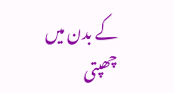کے بدن میں چھپتی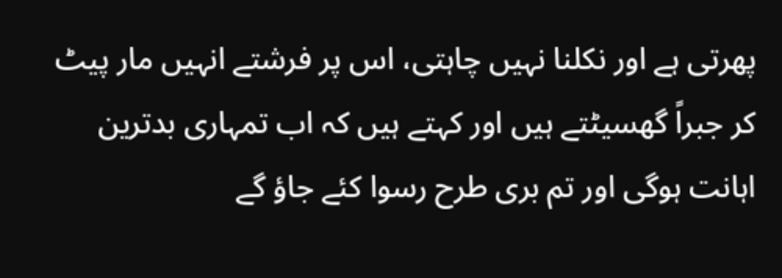پھرتی ہے اور نکلنا نہیں چاہتی، اس پر فرشتے انہیں مار پیٹ کر جبراً گھسیٹتے ہیں اور کہتے ہیں کہ اب تمہاری بدترین اہانت ہوگی اور تم بری طرح رسوا کئے جاؤ گے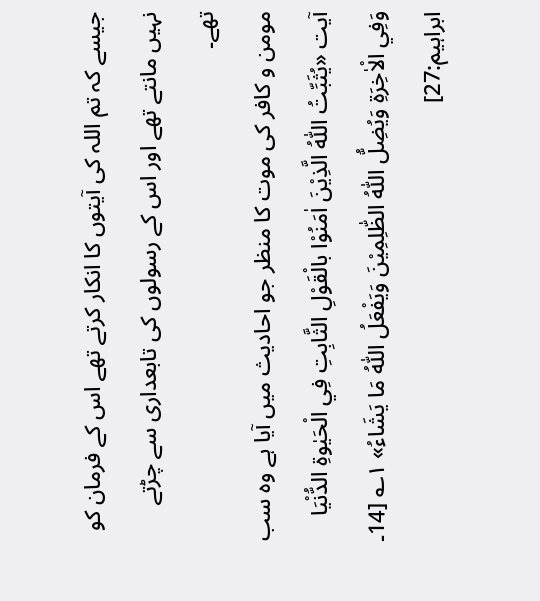جیسے کہ تم اللہ کی آیتوں کا انکار کرتے تھے اس کے فرمان کو نہیں مانتے تھے اور اس کے رسولوں کی تابعداری سے چڑتے تھے۔
مومن و کافر کی موت کا منظر جو احادیث میں آیا ہے وہ سب آیت «يُثَبِّتُ اللّٰهُ الَّذِيْنَ اٰمَنُوْا بالْقَوْلِ الثَّابِتِ فِي الْحَيٰوةِ الدُّنْيَا وَفِي الْاٰخِرَةِ وَيُضِلُّ اللّٰهُ الظّٰلِمِيْنَ وَيَفْعَلُ اللّٰهُ مَا يَشَاءُ» ۱؎ [14۔ ابراہیم:27]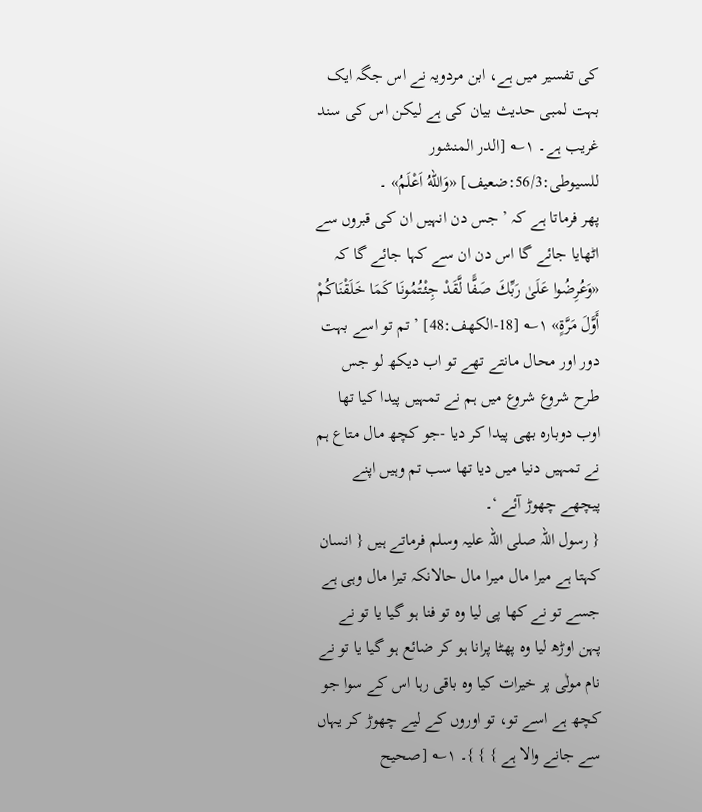کی تفسیر میں ہے، ابن مردویہ نے اس جگہ ایک بہت لمبی حدیث بیان کی ہے لیکن اس کی سند غریب ہے۔ ۱؎ [الدر المنشور للسیوطی:56/3:ضعیف] «وَاللهُ اَعْلَمُ» ۔
پھر فرماتا ہے کہ ’ جس دن انہیں ان کی قبروں سے اٹھایا جائے گا اس دن ان سے کہا جائے گا کہ «وَعُرِضُوا عَلَىٰ رَبِّكَ صَفًّا لَّقَدْ جِئْتُمُونَا كَمَا خَلَقْنَاكُمْ أَوَّلَ مَرَّةٍ» ۱؎ [18-الكهف:48] ’ تم تو اسے بہت دور اور محال مانتے تھے تو اب دیکھ لو جس طرح شروع شروع میں ہم نے تمہیں پیدا کیا تھا اوب دوبارہ بھی پیدا کر دیا -جو کچھ مال متاع ہم نے تمہیں دنیا میں دیا تھا سب تم وہیں اپنے پیچھے چھوڑ آئے ‘۔
{ رسول اللہ صلی اللہ علیہ وسلم فرماتے ہیں { انسان کہتا ہے میرا مال میرا مال حالانکہ تیرا مال وہی ہے جسے تو نے کھا پی لیا وہ تو فنا ہو گیا یا تو نے پہن اوڑھ لیا وہ پھٹا پرانا ہو کر ضائع ہو گیا یا تو نے نام مولٰی پر خیرات کیا وہ باقی رہا اس کے سوا جو کچھ ہے اسے تو، تو اوروں کے لیے چھوڑ کر یہاں سے جانے والا ہے } } }۔ ۱؎ [صحیح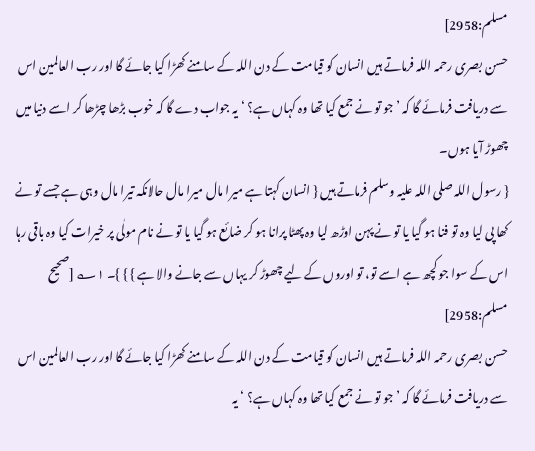مسلم:2958]
حسن بصری رحمہ اللہ فرماتے ہیں انسان کو قیامت کے دن اللہ کے سامنے کھڑا کیا جائے گا اور رب العالمین اس سے دریافت فرمائے گا کہ ’ جو تو نے جمع کیا تھا وہ کہاں ہے؟ ‘ یہ جواب دے گا کہ خوب بڑھا چڑھا کر اسے دنیا میں چھوڑ آیا ہوں۔
{ رسول اللہ صلی اللہ علیہ وسلم فرماتے ہیں { انسان کہتا ہے میرا مال میرا مال حالانکہ تیرا مال وہی ہے جسے تو نے کھا پی لیا وہ تو فنا ہو گیا یا تو نے پہن اوڑھ لیا وہ پھٹا پرانا ہو کر ضائع ہو گیا یا تو نے نام مولٰی پر خیرات کیا وہ باقی رہا اس کے سوا جو کچھ ہے اسے تو، تو اوروں کے لیے چھوڑ کر یہاں سے جانے والا ہے } } }۔ ۱؎ [صحیح مسلم:2958]
حسن بصری رحمہ اللہ فرماتے ہیں انسان کو قیامت کے دن اللہ کے سامنے کھڑا کیا جائے گا اور رب العالمین اس سے دریافت فرمائے گا کہ ’ جو تو نے جمع کیا تھا وہ کہاں ہے؟ ‘ یہ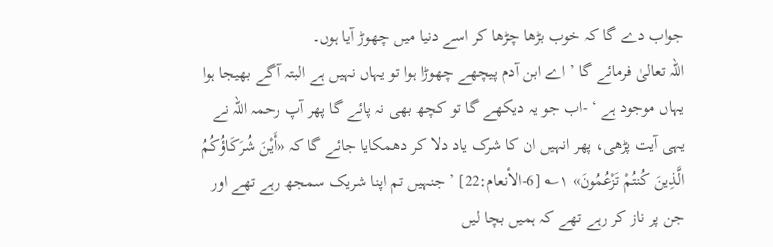جواب دے گا کہ خوب بڑھا چڑھا کر اسے دنیا میں چھوڑ آیا ہوں۔
اللہ تعالیٰ فرمائے گا ’ اے ابن آدم پیچھے چھوڑا ہوا تو یہاں نہیں ہے البتہ آگے بھیجا ہوا یہاں موجود ہے ‘ -اب جو یہ دیکھے گا تو کچھ بھی نہ پائے گا پھر آپ رحمہ اللہ نے یہی آیت پڑھی، پھر انہیں ان کا شرک یاد دلا کر دھمکایا جائے گا کہ «أَيْنَ شُرَكَاؤُكُمُ الَّذِينَ كُنتُمْ تَزْعُمُونَ» ۱؎ [6-الأنعام:22] ’ جنہیں تم اپنا شریک سمجھ رہے تھے اور جن پر ناز کر رہے تھے کہ ہمیں بچا لیں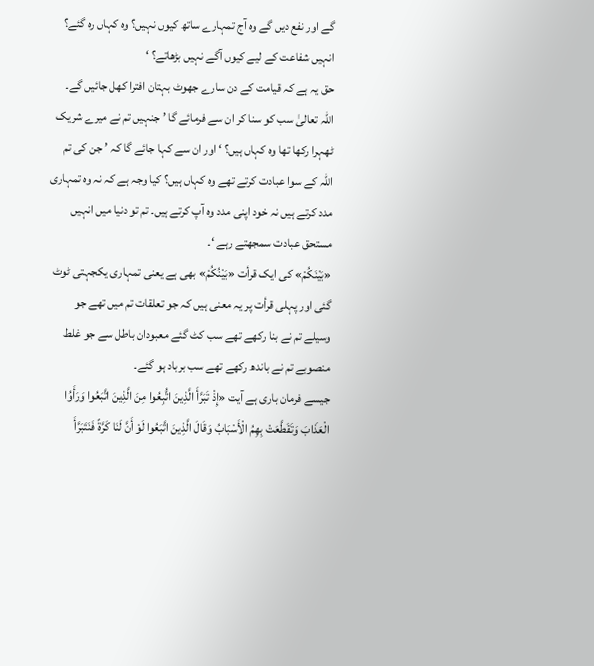گے اور نفع دیں گے وہ آج تمہارے ساتھ کیوں نہیں؟ وہ کہاں رہ گئے؟ انہیں شفاعت کے لیے کیوں آگے نہیں بڑھاتے؟ ‘
حق یہ ہے کہ قیامت کے دن سارے جھوٹ بہتان افترا کھل جائیں گے۔ اللہ تعالیٰ سب کو سنا کر ان سے فرمائے گا ’ جنہیں تم نے میرے شریک ٹھہرا رکھا تھا وہ کہاں ہیں؟ ‘ اور ان سے کہا جائے گا کہ ’ جن کی تم اللہ کے سوا عبادت کرتے تھے وہ کہاں ہیں؟ کیا وجہ ہے کہ نہ وہ تمہاری مدد کرتے ہیں نہ خود اپنی مدد وہ آپ کرتے ہیں۔ تم تو دنیا میں انہیں مستحق عبادت سمجھتے رہے ‘۔
«بَيْنَكُمْ» کی ایک قرأت «بَيْنُكُمْ» بھی ہے یعنی تمہاری یکجہتی ٹوٹ گئی اور پہلی قرأت پر یہ معنی ہیں کہ جو تعلقات تم میں تھے جو وسیلے تم نے بنا رکھے تھے سب کٹ گئے معبودان باطل سے جو غلط منصوبے تم نے باندھ رکھے تھے سب برباد ہو گئے۔
جیسے فرمان باری ہے آیت «إِذْ تَبَرَّأَ الَّذِينَ اتُّبِعُوا مِنَ الَّذِينَ اتَّبَعُوا وَرَأَوُا الْعَذَابَ وَتَقَطَّعَتْ بِهِمُ الْأَسْبَابُ وَقَالَ الَّذِينَ اتَّبَعُوا لَوْ أَنَّ لَنَا كَرَّةً فَنَتَبَرَّأَ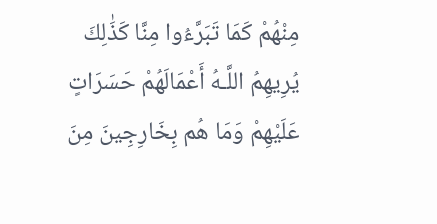مِنْهُمْ كَمَا تَبَرَّءُوا مِنَّا كَذَٰلِكَ يُرِيهِمُ اللَّـهُ أَعْمَالَهُمْ حَسَرَاتٍ عَلَيْهِمْ وَمَا هُم بِخَارِجِينَ مِنَ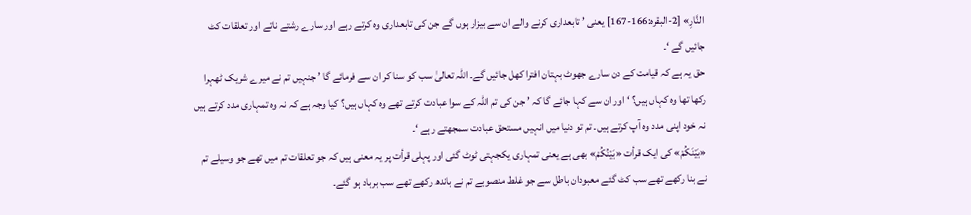النَّارِ» [2-البقرہ:166-167] یعنی ’ تابعداری کرنے والے ان سے بیزار ہوں گے جن کی تابعداری وہ کرتے رہے اور سارے رشتے ناتے اور تعلقات کٹ جائیں گے ‘۔
حق یہ ہے کہ قیامت کے دن سارے جھوٹ بہتان افترا کھل جائیں گے۔ اللہ تعالیٰ سب کو سنا کر ان سے فرمائے گا ’ جنہیں تم نے میرے شریک ٹھہرا رکھا تھا وہ کہاں ہیں؟ ‘ اور ان سے کہا جائے گا کہ ’ جن کی تم اللہ کے سوا عبادت کرتے تھے وہ کہاں ہیں؟ کیا وجہ ہے کہ نہ وہ تمہاری مدد کرتے ہیں نہ خود اپنی مدد وہ آپ کرتے ہیں۔ تم تو دنیا میں انہیں مستحق عبادت سمجھتے رہے ‘۔
«بَيْنَكُمْ» کی ایک قرأت «بَيْنُكُمْ» بھی ہے یعنی تمہاری یکجہتی ٹوٹ گئی اور پہلی قرأت پر یہ معنی ہیں کہ جو تعلقات تم میں تھے جو وسیلے تم نے بنا رکھے تھے سب کٹ گئے معبودان باطل سے جو غلط منصوبے تم نے باندھ رکھے تھے سب برباد ہو گئے۔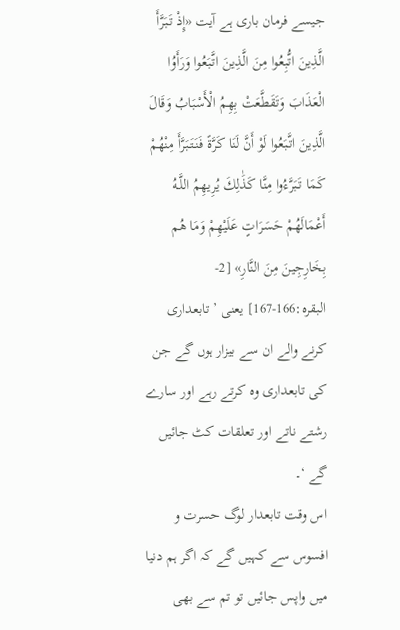جیسے فرمان باری ہے آیت «إِذْ تَبَرَّأَ الَّذِينَ اتُّبِعُوا مِنَ الَّذِينَ اتَّبَعُوا وَرَأَوُا الْعَذَابَ وَتَقَطَّعَتْ بِهِمُ الْأَسْبَابُ وَقَالَ الَّذِينَ اتَّبَعُوا لَوْ أَنَّ لَنَا كَرَّةً فَنَتَبَرَّأَ مِنْهُمْ كَمَا تَبَرَّءُوا مِنَّا كَذَٰلِكَ يُرِيهِمُ اللَّـهُ أَعْمَالَهُمْ حَسَرَاتٍ عَلَيْهِمْ وَمَا هُم بِخَارِجِينَ مِنَ النَّارِ» [2-البقرہ:166-167] یعنی ’ تابعداری کرنے والے ان سے بیزار ہوں گے جن کی تابعداری وہ کرتے رہے اور سارے رشتے ناتے اور تعلقات کٹ جائیں گے ‘۔
اس وقت تابعدار لوگ حسرت و افسوس سے کہیں گے کہ اگر ہم دنیا میں واپس جائیں تو تم سے بھی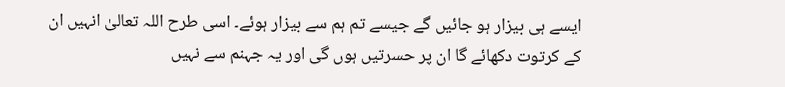ایسے ہی بیزار ہو جائیں گے جیسے تم ہم سے بیزار ہوئے۔ اسی طرح اللہ تعالیٰ انہیں ان کے کرتوت دکھائے گا ان پر حسرتیں ہوں گی اور یہ جہنم سے نہیں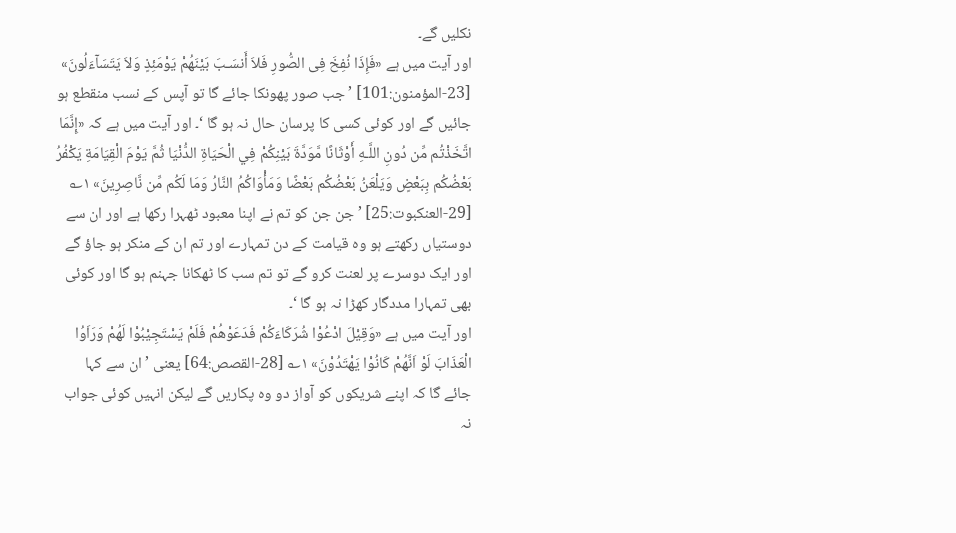نکلیں گے۔
اور آیت میں ہے «فَإِذَا نُفِخَ فِى الصُّورِ فَلاَ أَنسَـبَ بَيْنَهُمْ يَوْمَئِذٍ وَلاَ يَتَسَآءَلُونَ» [23-المؤمنون:101] ’ جب صور پھونکا جائے گا تو آپس کے نسب منقطع ہو جائیں گے اور کوئی کسی کا پرسان حال نہ ہو گا ‘۔ اور آیت میں ہے کہ «إِنَّمَا اتَّخَذْتُم مِّن دُونِ اللَّـهِ أَوْثَانًا مَّوَدَّةَ بَيْنِكُمْ فِي الْحَيَاةِ الدُّنْيَا ثُمَّ يَوْمَ الْقِيَامَةِ يَكْفُرُ بَعْضُكُم بِبَعْضٍ وَيَلْعَنُ بَعْضُكُم بَعْضًا وَمَأْوَاكُمُ النَّارُ وَمَا لَكُم مِّن نَّاصِرِينَ» ۱؎ [29-العنکبوت:25] ’ جن جن کو تم نے اپنا معبود ٹھہرا رکھا ہے اور ان سے دوستیاں رکھتے ہو وہ قیامت کے دن تمہارے اور تم ان کے منکر ہو جاؤ گے اور ایک دوسرے پر لعنت کرو گے تو تم سب کا ٹھکانا جہنم ہو گا اور کوئی بھی تمہارا مددگار کھڑا نہ ہو گا ‘۔
اور آیت میں ہے «وَقِيْلَ ادْعُوْا شُرَكَاءَكُمْ فَدَعَوْهُمْ فَلَمْ يَسْتَجِيْبُوْا لَهُمْ وَرَاَوُا الْعَذَابَ لَوْ اَنَّهُمْ كَانُوْا يَهْتَدُوْنَ» ۱؎ [28-القصص:64] یعنی ’ ان سے کہا جائے گا کہ اپنے شریکوں کو آواز دو وہ پکاریں گے لیکن انہیں کوئی جواب نہ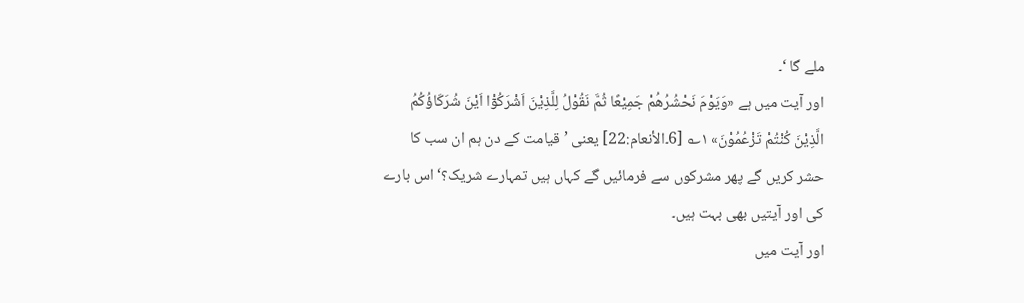ملے گا ‘۔
اور آیت میں ہے «وَيَوْمَ نَحْشُرُهُمْ جَمِيْعًا ثُمَّ نَقُوْلُ لِلَّذِيْنَ اَشْرَكُوْٓا اَيْنَ شُرَكَاؤُكُمُ الَّذِيْنَ كُنْتُمْ تَزْعُمُوْنَ» ۱؎ [6۔الأنعام:22] یعنی ’ قیامت کے دن ہم ان سب کا حشر کریں گے پھر مشرکوں سے فرمائیں گے کہاں ہیں تمہارے شریک؟‘ اس بارے کی اور آیتیں بھی بہت ہیں۔
اور آیت میں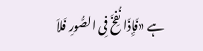ہے «فَإِذَا نُفِخَ فِى الصُّورِ فَلاَ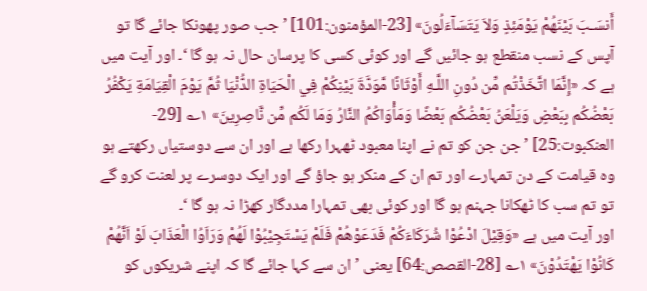أَنسَـبَ بَيْنَهُمْ يَوْمَئِذٍ وَلاَ يَتَسَآءَلُونَ» [23-المؤمنون:101] ’ جب صور پھونکا جائے گا تو آپس کے نسب منقطع ہو جائیں گے اور کوئی کسی کا پرسان حال نہ ہو گا ‘۔ اور آیت میں ہے کہ «إِنَّمَا اتَّخَذْتُم مِّن دُونِ اللَّـهِ أَوْثَانًا مَّوَدَّةَ بَيْنِكُمْ فِي الْحَيَاةِ الدُّنْيَا ثُمَّ يَوْمَ الْقِيَامَةِ يَكْفُرُ بَعْضُكُم بِبَعْضٍ وَيَلْعَنُ بَعْضُكُم بَعْضًا وَمَأْوَاكُمُ النَّارُ وَمَا لَكُم مِّن نَّاصِرِينَ» ۱؎ [29-العنکبوت:25] ’ جن جن کو تم نے اپنا معبود ٹھہرا رکھا ہے اور ان سے دوستیاں رکھتے ہو وہ قیامت کے دن تمہارے اور تم ان کے منکر ہو جاؤ گے اور ایک دوسرے پر لعنت کرو گے تو تم سب کا ٹھکانا جہنم ہو گا اور کوئی بھی تمہارا مددگار کھڑا نہ ہو گا ‘۔
اور آیت میں ہے «وَقِيْلَ ادْعُوْا شُرَكَاءَكُمْ فَدَعَوْهُمْ فَلَمْ يَسْتَجِيْبُوْا لَهُمْ وَرَاَوُا الْعَذَابَ لَوْ اَنَّهُمْ كَانُوْا يَهْتَدُوْنَ» ۱؎ [28-القصص:64] یعنی ’ ان سے کہا جائے گا کہ اپنے شریکوں کو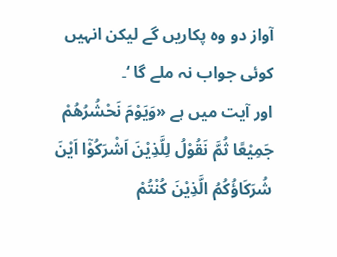آواز دو وہ پکاریں گے لیکن انہیں کوئی جواب نہ ملے گا ‘۔
اور آیت میں ہے «وَيَوْمَ نَحْشُرُهُمْ جَمِيْعًا ثُمَّ نَقُوْلُ لِلَّذِيْنَ اَشْرَكُوْٓا اَيْنَ شُرَكَاؤُكُمُ الَّذِيْنَ كُنْتُمْ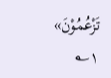تَزْعُمُوْنَ» ۱؎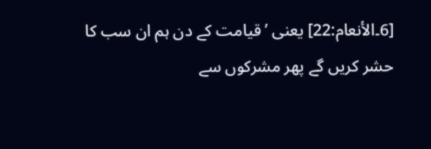[6۔الأنعام:22] یعنی ’ قیامت کے دن ہم ان سب کا حشر کریں گے پھر مشرکوں سے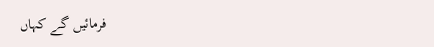فرمائیں گے کہاں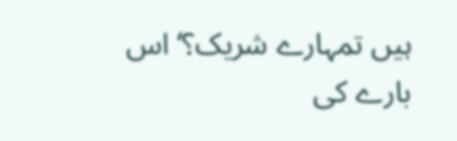ہیں تمہارے شریک؟‘ اس بارے کی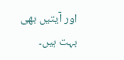اور آیتیں بھی بہت ہیں۔